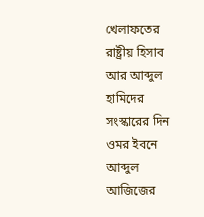খেলাফতের রাষ্ট্রীয় হিসাব আর আব্দুল হামিদের সংস্কারের দিন
ওমর ইবনে আব্দুল আজিজের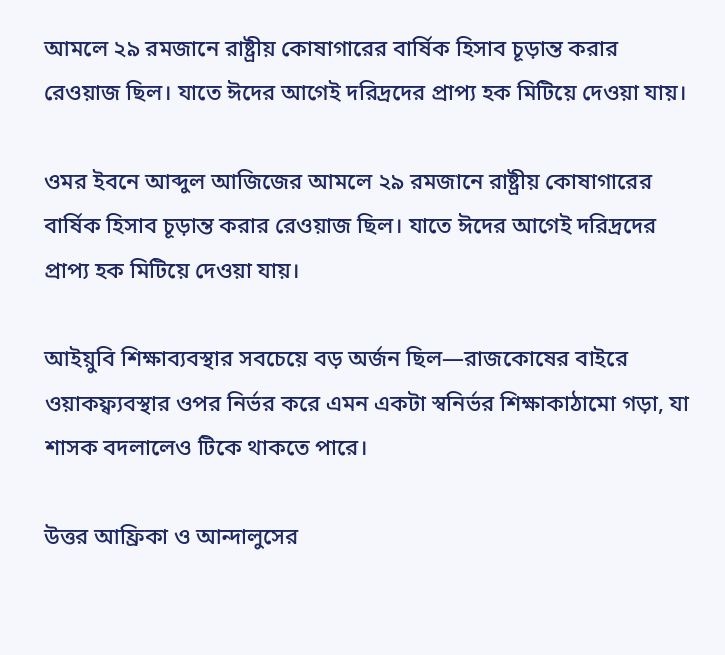আমলে ২৯ রমজানে রাষ্ট্রীয় কোষাগারের বার্ষিক হিসাব চূড়ান্ত করার রেওয়াজ ছিল। যাতে ঈদের আগেই দরিদ্রদের প্রাপ্য হক মিটিয়ে দেওয়া যায়।

ওমর ইবনে আব্দুল আজিজের আমলে ২৯ রমজানে রাষ্ট্রীয় কোষাগারের বার্ষিক হিসাব চূড়ান্ত করার রেওয়াজ ছিল। যাতে ঈদের আগেই দরিদ্রদের প্রাপ্য হক মিটিয়ে দেওয়া যায়।

আইয়ুবি শিক্ষাব্যবস্থার সবচেয়ে বড় অর্জন ছিল—রাজকোষের বাইরে ওয়াকফ্ব্যবস্থার ওপর নির্ভর করে এমন একটা স্বনির্ভর শিক্ষাকাঠামো গড়া, যা শাসক বদলালেও টিকে থাকতে পারে।

উত্তর আফ্রিকা ও আন্দালুসের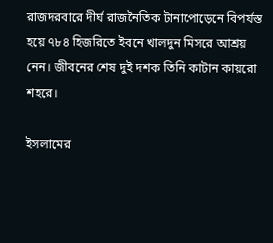রাজদরবারে দীর্ঘ রাজনৈতিক টানাপোড়েনে বিপর্যস্ত হয়ে ৭৮৪ হিজরিতে ইবনে খালদুন মিসরে আশ্রয় নেন। জীবনের শেষ দুই দশক তিনি কাটান কায়রো শহরে।

ইসলামের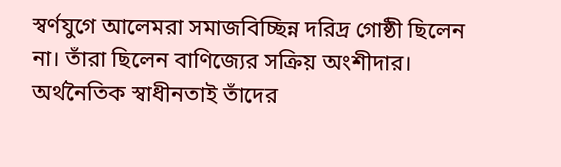স্বর্ণযুগে আলেমরা সমাজবিচ্ছিন্ন দরিদ্র গোষ্ঠী ছিলেন না। তাঁরা ছিলেন বাণিজ্যের সক্রিয় অংশীদার। অর্থনৈতিক স্বাধীনতাই তাঁদের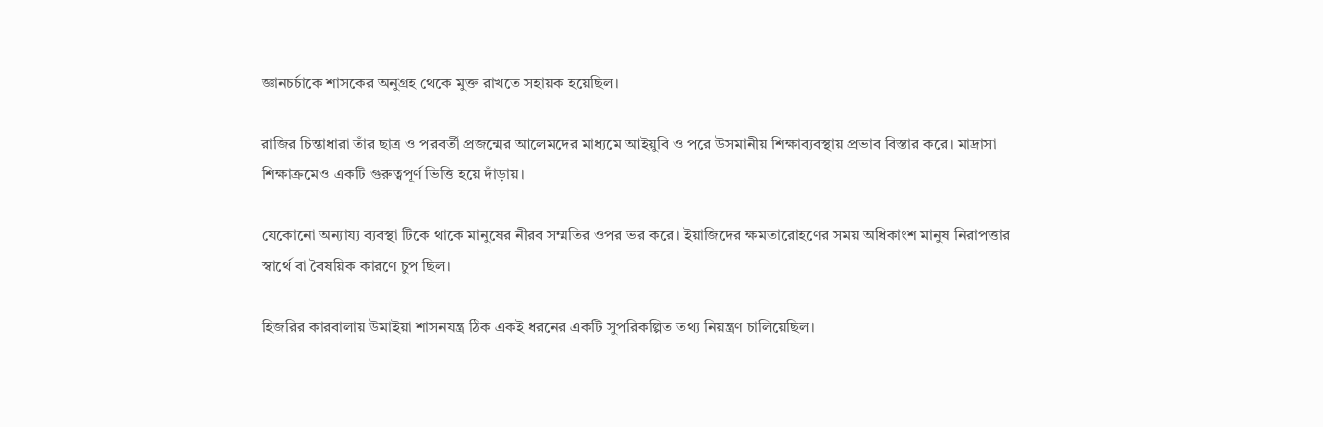জ্ঞানচর্চাকে শাসকের অনুগ্রহ থেকে মুক্ত রাখতে সহায়ক হয়েছিল।

রাজির চিন্তাধারা তাঁর ছাত্র ও পরবর্তী প্রজন্মের আলেমদের মাধ্যমে আইয়ুবি ও পরে উসমানীয় শিক্ষাব্যবস্থায় প্রভাব বিস্তার করে। মাদ্রাসা শিক্ষাক্রমেও একটি গুরুত্বপূর্ণ ভিত্তি হয়ে দাঁড়ায়।

যেকোনো অন্যায্য ব্যবস্থা টিকে থাকে মানুষের নীরব সম্মতির ওপর ভর করে। ইয়াজিদের ক্ষমতারোহণের সময় অধিকাংশ মানুষ নিরাপত্তার স্বার্থে বা বৈষয়িক কারণে চুপ ছিল।

হিজরির কারবালায় উমাইয়া শাসনযন্ত্র ঠিক একই ধরনের একটি সুপরিকল্পিত তথ্য নিয়ন্ত্রণ চালিয়েছিল।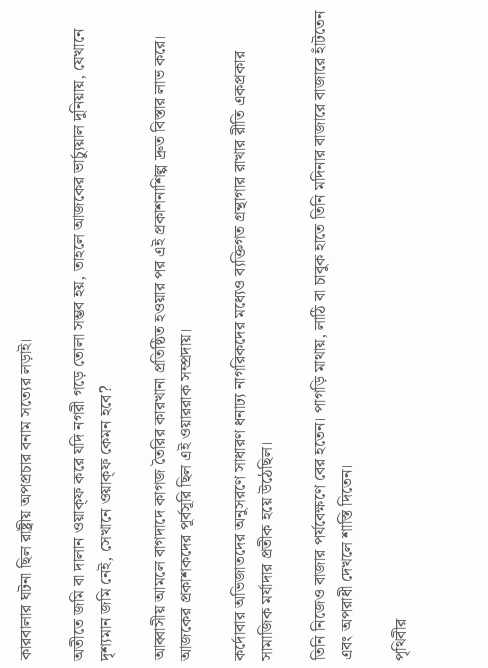কারবালার ঘটনা ছিল রাষ্ট্রীয় অপপ্রচার বনাম সত্যের লড়াই।

অতীতে জমি বা দালান ওয়াক্ফ করে যদি নগরী গড়ে তোলা সম্ভব হয়, তাহলে আজকের ভার্চ্যুয়াল দুনিয়ায়, যেখানে দৃশ্যমান জমি নেই, সেখানে ওয়াক্ফ কেমন হবে?

আব্বাসীয় আমলে বাগদাদে কাগজ তৈরির কারখানা প্রতিষ্ঠিত হওয়ার পর এই প্রকাশনাশিল্প দ্রুত বিস্তার লাভ করে। আজকের প্রকাশকদের পূর্বসূরি ছিল এই ওয়াররাক সম্প্রদায়।

কর্দোবার অভিজাতদের অনুসরণে সাধারণ ধনাঢ্য নাগরিকদের মধ্যেও ব্যক্তিগত গ্রন্থাগার রাখার রীতি একপ্রকার সামাজিক মর্যাদার প্রতীক হয়ে উঠেছিল।

তিনি নিজেও বাজার পর্যবেক্ষণে বের হতেন। পাগড়ি মাথায়, লাঠি বা চাবুক হাতে তিনি মদিনার বাজারে বাজারে হাঁটতেন এবং অপরাধী দেখলে শাস্তি দিতেন।

পৃথিবীর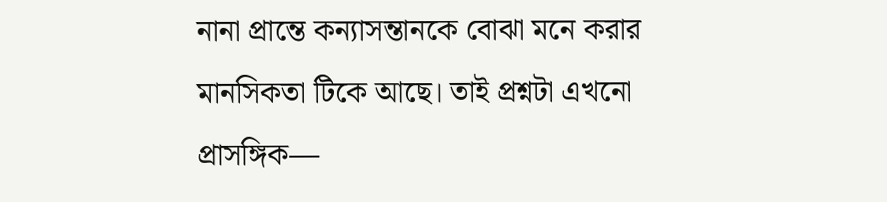নানা প্রান্তে কন্যাসন্তানকে বোঝা মনে করার মানসিকতা টিকে আছে। তাই প্রশ্নটা এখনো প্রাসঙ্গিক—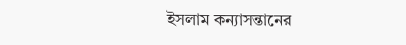ইসলাম কন্যাসন্তানের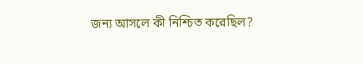জন্য আসলে কী নিশ্চিত করেছিল?